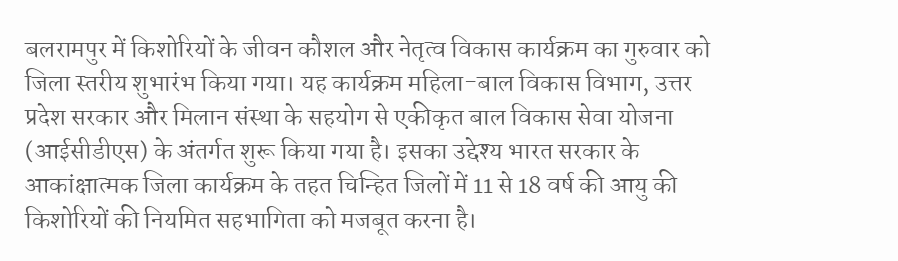बलरामपुर में किशोरियों के जीवन कौशल और नेतृत्व विकास कार्यक्रम का गुरुवार को जिला स्तरीय शुभारंभ किया गया। यह कार्यक्रम महिला-बाल विकास विभाग, उत्तर प्रदेश सरकार और मिलान संस्था के सहयोग से एकीकृत बाल विकास सेवा योजना (आईसीडीएस) के अंतर्गत शुरू किया गया है। इसका उद्देश्य भारत सरकार के आकांक्षात्मक जिला कार्यक्रम के तहत चिन्हित जिलों में 11 से 18 वर्ष की आयु की किशोरियों की नियमित सहभागिता को मजबूत करना है।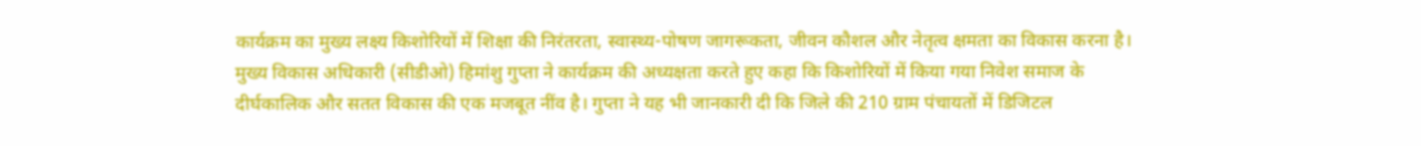कार्यक्रम का मुख्य लक्ष्य किशोरियों में शिक्षा की निरंतरता, स्वास्थ्य-पोषण जागरूकता, जीवन कौशल और नेतृत्व क्षमता का विकास करना है। मुख्य विकास अधिकारी (सीडीओ) हिमांशु गुप्ता ने कार्यक्रम की अध्यक्षता करते हुए कहा कि किशोरियों में किया गया निवेश समाज के दीर्घकालिक और सतत विकास की एक मजबूत नींव है। गुप्ता ने यह भी जानकारी दी कि जिले की 210 ग्राम पंचायतों में डिजिटल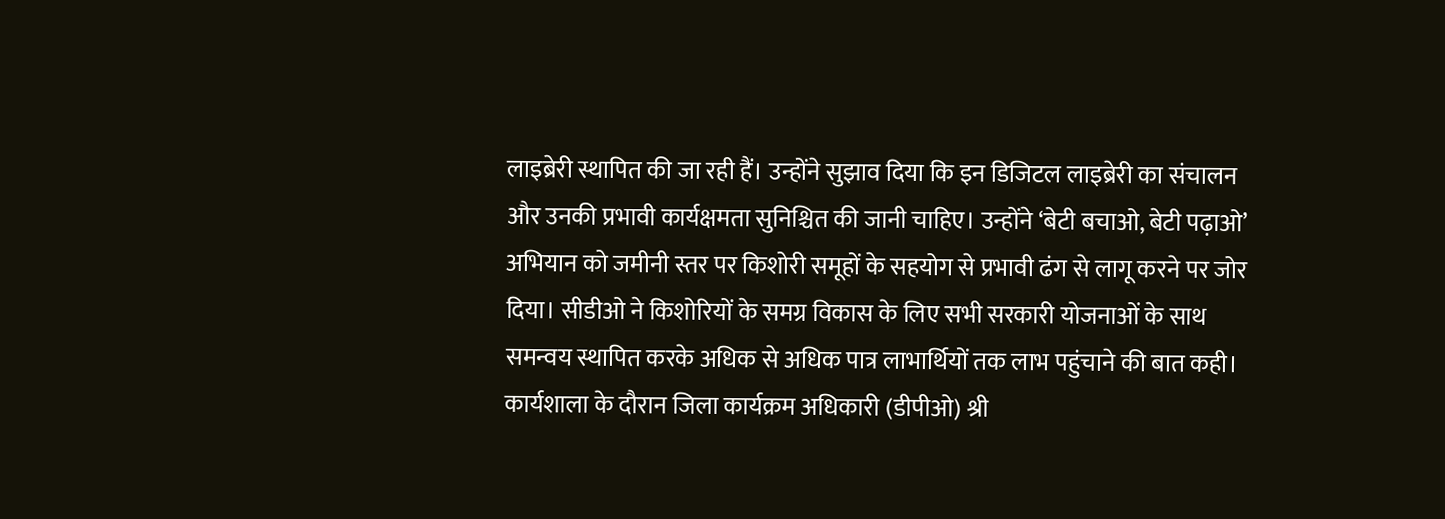लाइब्रेरी स्थापित की जा रही हैं। उन्होंने सुझाव दिया कि इन डिजिटल लाइब्रेरी का संचालन और उनकी प्रभावी कार्यक्षमता सुनिश्चित की जानी चाहिए। उन्होंने ‘बेटी बचाओ, बेटी पढ़ाओ’ अभियान को जमीनी स्तर पर किशोरी समूहों के सहयोग से प्रभावी ढंग से लागू करने पर जोर दिया। सीडीओ ने किशोरियों के समग्र विकास के लिए सभी सरकारी योजनाओं के साथ समन्वय स्थापित करके अधिक से अधिक पात्र लाभार्थियों तक लाभ पहुंचाने की बात कही। कार्यशाला के दौरान जिला कार्यक्रम अधिकारी (डीपीओ) श्री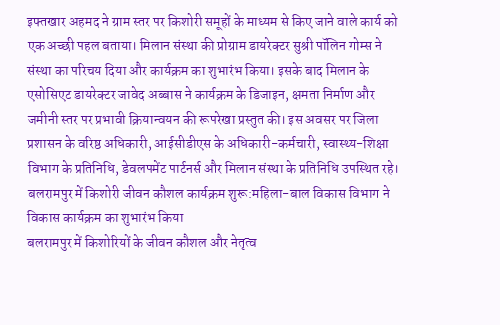इफ्तखार अहमद ने ग्राम स्तर पर किशोरी समूहों के माध्यम से किए जाने वाले कार्य को एक अच्छी पहल बताया। मिलान संस्था की प्रोग्राम डायरेक्टर सुश्री पॉलिन गोम्स ने संस्था का परिचय दिया और कार्यक्रम का शुभारंभ किया। इसके बाद मिलान के एसोसिएट डायरेक्टर जावेद अब्बास ने कार्यक्रम के डिजाइन, क्षमता निर्माण और जमीनी स्तर पर प्रभावी क्रियान्वयन की रूपरेखा प्रस्तुत की। इस अवसर पर जिला प्रशासन के वरिष्ठ अधिकारी, आईसीडीएस के अधिकारी-कर्मचारी, स्वास्थ्य-शिक्षा विभाग के प्रतिनिधि, डेवलपमेंट पार्टनर्स और मिलान संस्था के प्रतिनिधि उपस्थित रहे।
बलरामपुर में किशोरी जीवन कौशल कार्यक्रम शुरू:महिला-बाल विकास विभाग ने विकास कार्यक्रम का शुभारंभ किया
बलरामपुर में किशोरियों के जीवन कौशल और नेतृत्व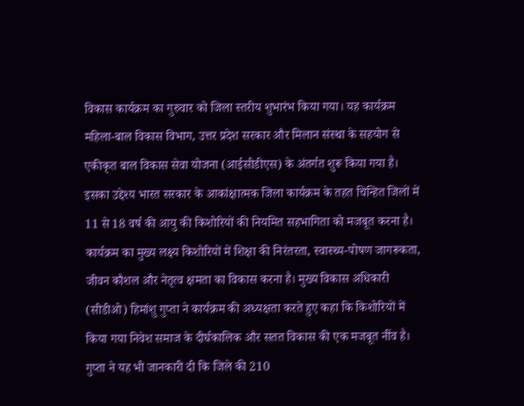विकास कार्यक्रम का गुरुवार को जिला स्तरीय शुभारंभ किया गया। यह कार्यक्रम महिला-बाल विकास विभाग, उत्तर प्रदेश सरकार और मिलान संस्था के सहयोग से एकीकृत बाल विकास सेवा योजना (आईसीडीएस) के अंतर्गत शुरू किया गया है। इसका उद्देश्य भारत सरकार के आकांक्षात्मक जिला कार्यक्रम के तहत चिन्हित जिलों में 11 से 18 वर्ष की आयु की किशोरियों की नियमित सहभागिता को मजबूत करना है। कार्यक्रम का मुख्य लक्ष्य किशोरियों में शिक्षा की निरंतरता, स्वास्थ्य-पोषण जागरूकता, जीवन कौशल और नेतृत्व क्षमता का विकास करना है। मुख्य विकास अधिकारी (सीडीओ) हिमांशु गुप्ता ने कार्यक्रम की अध्यक्षता करते हुए कहा कि किशोरियों में किया गया निवेश समाज के दीर्घकालिक और सतत विकास की एक मजबूत नींव है। गुप्ता ने यह भी जानकारी दी कि जिले की 210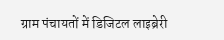ग्राम पंचायतों में डिजिटल लाइब्रेरी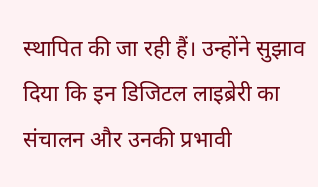स्थापित की जा रही हैं। उन्होंने सुझाव दिया कि इन डिजिटल लाइब्रेरी का संचालन और उनकी प्रभावी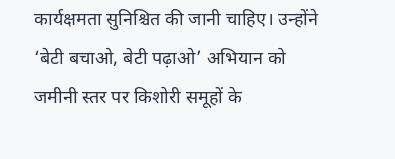कार्यक्षमता सुनिश्चित की जानी चाहिए। उन्होंने ‘बेटी बचाओ, बेटी पढ़ाओ’ अभियान को जमीनी स्तर पर किशोरी समूहों के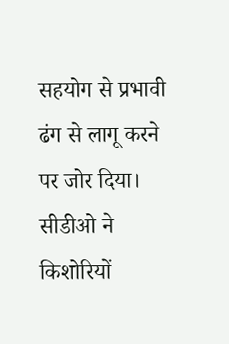सहयोग से प्रभावी ढंग से लागू करने पर जोर दिया। सीडीओ ने किशोरियों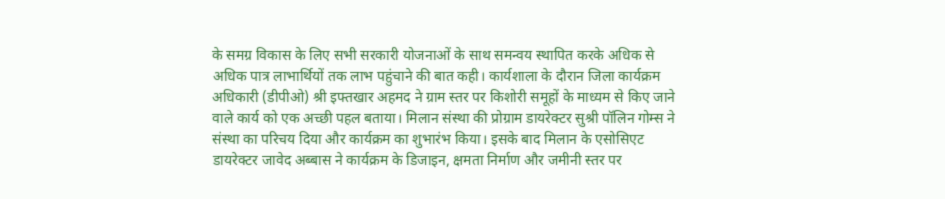के समग्र विकास के लिए सभी सरकारी योजनाओं के साथ समन्वय स्थापित करके अधिक से अधिक पात्र लाभार्थियों तक लाभ पहुंचाने की बात कही। कार्यशाला के दौरान जिला कार्यक्रम अधिकारी (डीपीओ) श्री इफ्तखार अहमद ने ग्राम स्तर पर किशोरी समूहों के माध्यम से किए जाने वाले कार्य को एक अच्छी पहल बताया। मिलान संस्था की प्रोग्राम डायरेक्टर सुश्री पॉलिन गोम्स ने संस्था का परिचय दिया और कार्यक्रम का शुभारंभ किया। इसके बाद मिलान के एसोसिएट डायरेक्टर जावेद अब्बास ने कार्यक्रम के डिजाइन, क्षमता निर्माण और जमीनी स्तर पर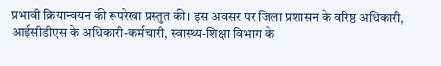प्रभावी क्रियान्वयन की रूपरेखा प्रस्तुत की। इस अवसर पर जिला प्रशासन के वरिष्ठ अधिकारी, आईसीडीएस के अधिकारी-कर्मचारी, स्वास्थ्य-शिक्षा विभाग के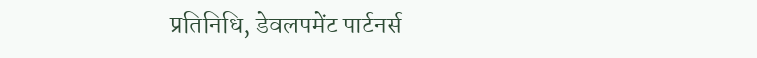प्रतिनिधि, डेवलपमेंट पार्टनर्स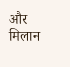और मिलान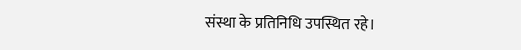संस्था के प्रतिनिधि उपस्थित रहे।